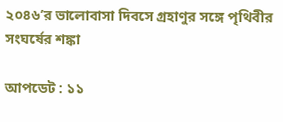২০৪৬’র ভালোবাসা দিবসে গ্রহাণুর সঙ্গে পৃথিবীর সংঘর্ষের শঙ্কা

আপডেট : ১১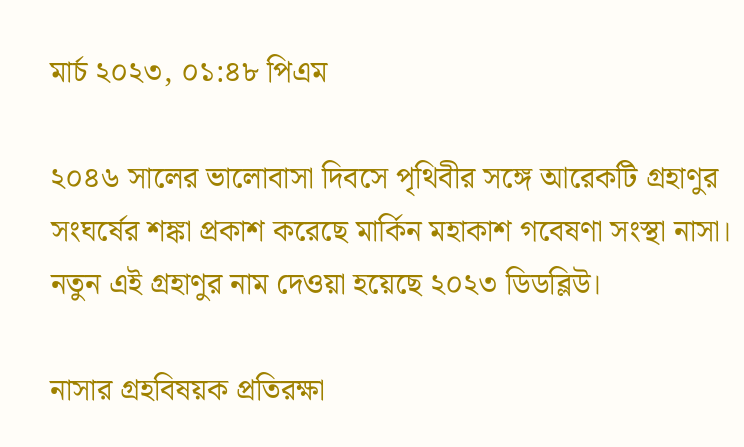মার্চ ২০২৩, ০১:৪৮ পিএম

২০৪৬ সালের ভালোবাসা দিবসে পৃথিবীর সঙ্গে আরেকটি গ্রহাণুর সংঘর্ষের শঙ্কা প্রকাশ করেছে মার্কিন মহাকাশ গবেষণা সংস্থা নাসা। নতুন এই গ্রহাণুর নাম দেওয়া হয়েছে ২০২৩ ডিডব্লিউ।

নাসার গ্রহবিষয়ক প্রতিরক্ষা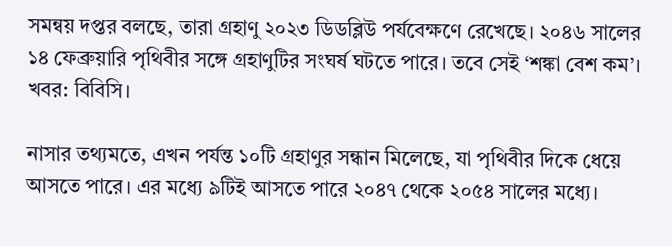সমন্বয় দপ্তর বলছে, তারা গ্রহাণু ২০২৩ ডিডব্লিউ পর্যবেক্ষণে রেখেছে। ২০৪৬ সালের ১৪ ফেব্রুয়ারি পৃথিবীর সঙ্গে গ্রহাণুটির সংঘর্ষ ঘটতে পারে। তবে সেই ‘শঙ্কা বেশ কম’। খবর: বিবিসি।

নাসার তথ্যমতে, এখন পর্যন্ত ১০টি গ্রহাণুর সন্ধান মিলেছে, যা পৃথিবীর দিকে ধেয়ে আসতে পারে। এর মধ্যে ৯টিই আসতে পারে ২০৪৭ থেকে ২০৫৪ সালের মধ্যে।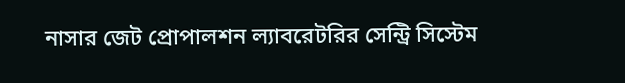নাসার জেট প্রোপালশন ল্যাবরেটরির সেন্ট্রি সিস্টেম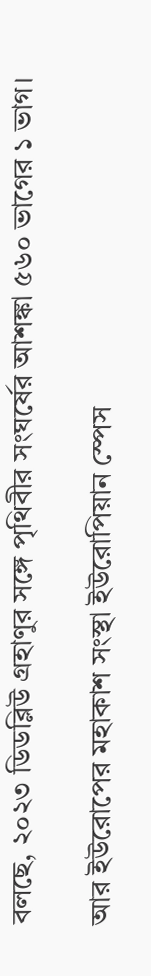বলছে, ২০২৩ ডিডব্লিউ গ্রহাণুর সঙ্গে পৃথিবীর সংঘর্ষের আশঙ্কা ৫৬০ ভাগের ১ ভাগ।

আর ইউরোপের মহাকাশ সংস্থা ইউরোপিয়ান স্পেস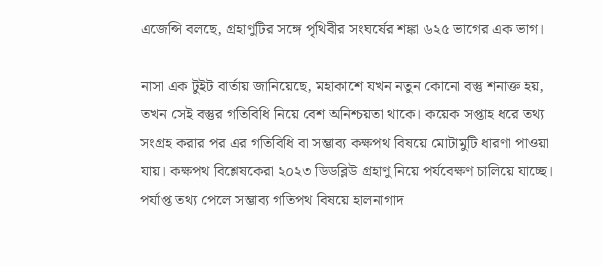এজেন্সি বলছে, গ্রহাণুটির সঙ্গে পৃথিবীর সংঘর্ষের শঙ্কা ৬২৫ ভাগের এক ভাগ।

নাসা এক টুইট বার্তায় জানিয়েছে, মহাকাশে যখন নতুন কোনো বস্তু শনাক্ত হয়, তখন সেই বস্তুর গতিবিধি নিয়ে বেশ অনিশ্চয়তা থাকে। কয়েক সপ্তাহ ধরে তথ্য সংগ্রহ করার পর এর গতিবিধি বা সম্ভাব্য কক্ষপথ বিষয়ে মোটামুটি ধারণা পাওয়া যায়। কক্ষপথ বিশ্লেষকেরা ২০২৩ ডিডব্লিউ গ্রহাণু নিয়ে পর্যবেক্ষণ চালিয়ে যাচ্ছে। পর্যাপ্ত তথ্য পেলে সম্ভাব্য গতিপথ বিষয়ে হালনাগাদ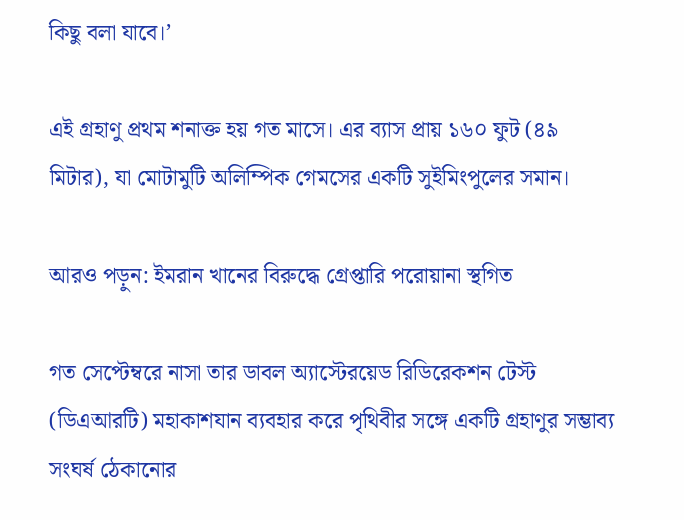কিছু বলা যাবে।’

এই গ্রহাণু প্রথম শনাক্ত হয় গত মাসে। এর ব্যাস প্রায় ১৬০ ফুট (৪৯ মিটার), যা মোটামুটি অলিম্পিক গেমসের একটি সুইমিংপুলের সমান।

আরও পড়ুন: ইমরান খানের বিরুদ্ধে গ্রেপ্তারি পরোয়ানা স্থগিত

গত সেপ্টেম্বরে নাসা তার ডাবল অ্যাস্টেরয়েড রিডিরেকশন টেস্ট (ডিএআরটি) মহাকাশযান ব্যবহার করে পৃথিবীর সঙ্গে একটি গ্রহাণুর সম্ভাব্য সংঘর্ষ ঠেকানোর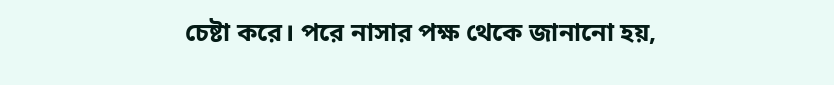চেষ্টা করে। পরে নাসার পক্ষ থেকে জানানো হয়,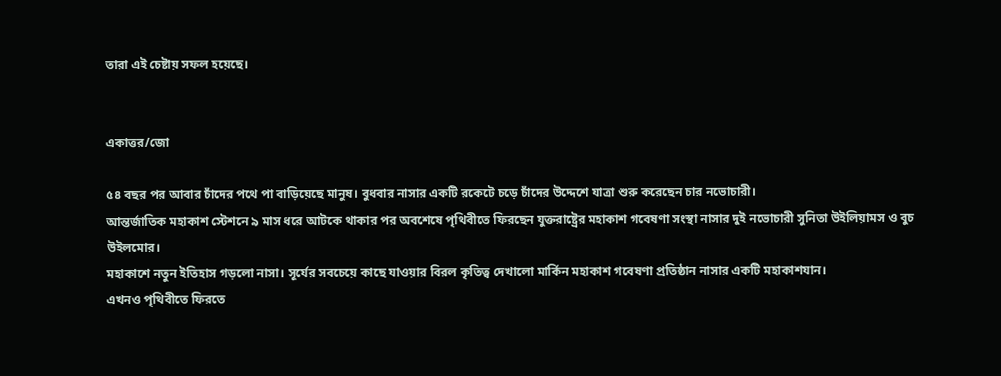তারা এই চেষ্টায় সফল হয়েছে।


একাত্তর/জো

৫৪ বছর পর আবার চাঁদের পথে পা বাড়িয়েছে মানুষ। বুধবার নাসার একটি রকেটে চড়ে চাঁদের উদ্দেশে যাত্রা শুরু করেছেন চার নভোচারী।
আন্তর্জাতিক মহাকাশ স্টেশনে ৯ মাস ধরে আটকে থাকার পর অবশেষে পৃথিবীতে ফিরছেন যুক্তরাষ্ট্রের মহাকাশ গবেষণা সংস্থা নাসার দুই নভোচারী সুনিতা উইলিয়ামস ও বুচ উইলমোর।
মহাকাশে নতুন ইতিহাস গড়লো নাসা। সূর্যের সবচেয়ে কাছে যাওয়ার বিরল কৃতিত্ব দেখালো মার্কিন মহাকাশ গবেষণা প্রতিষ্ঠান নাসার একটি মহাকাশযান।
এখনও পৃথিবীতে ফিরতে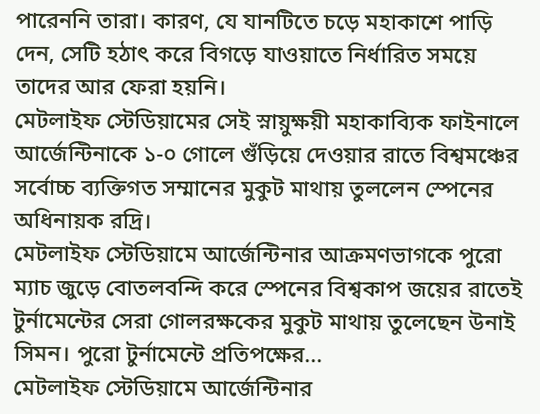পারেননি তারা। কারণ, যে যানটিতে চড়ে মহাকাশে পাড়ি দেন, সেটি হঠাৎ করে বিগড়ে যাওয়াতে নির্ধারিত সময়ে তাদের আর ফেরা হয়নি।
মেটলাইফ স্টেডিয়ামের সেই স্নায়ুক্ষয়ী মহাকাব্যিক ফাইনালে আর্জেন্টিনাকে ১-০ গোলে গুঁড়িয়ে দেওয়ার রাতে বিশ্বমঞ্চের সর্বোচ্চ ব্যক্তিগত সম্মানের মুকুট মাথায় তুললেন স্পেনের অধিনায়ক রদ্রি।
মেটলাইফ স্টেডিয়ামে আর্জেন্টিনার আক্রমণভাগকে পুরো ম্যাচ জুড়ে বোতলবন্দি করে স্পেনের বিশ্বকাপ জয়ের রাতেই টুর্নামেন্টের সেরা গোলরক্ষকের মুকুট মাথায় তুলেছেন উনাই সিমন। পুরো টুর্নামেন্টে প্রতিপক্ষের...
মেটলাইফ স্টেডিয়ামে আর্জেন্টিনার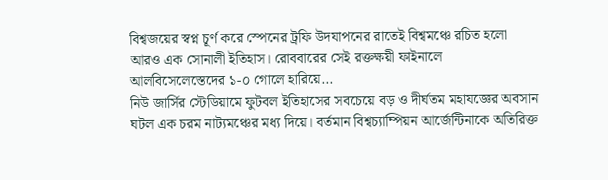বিশ্বজয়ের স্বপ্ন চূর্ণ করে স্পেনের ট্রফি উদযাপনের রাতেই বিশ্বমঞ্চে রচিত হলো আরও এক সোনালী ইতিহাস। রোববারের সেই রক্তক্ষয়ী ফাইনালে আলবিসেলেস্তেদের ১-০ গোলে হারিয়ে...
নিউ জার্সির স্টেডিয়ামে ফুটবল ইতিহাসের সবচেয়ে বড় ও দীর্ঘতম মহাযজ্ঞের অবসান ঘটল এক চরম নাট্যমঞ্চের মধ্য দিয়ে। বর্তমান বিশ্বচ্যাম্পিয়ন আর্জেন্টিনাকে অতিরিক্ত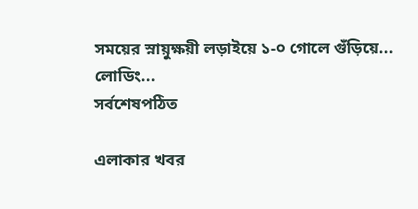সময়ের স্নায়ুক্ষয়ী লড়াইয়ে ১-০ গোলে গুঁড়িয়ে...
লোডিং...
সর্বশেষপঠিত

এলাকার খবর